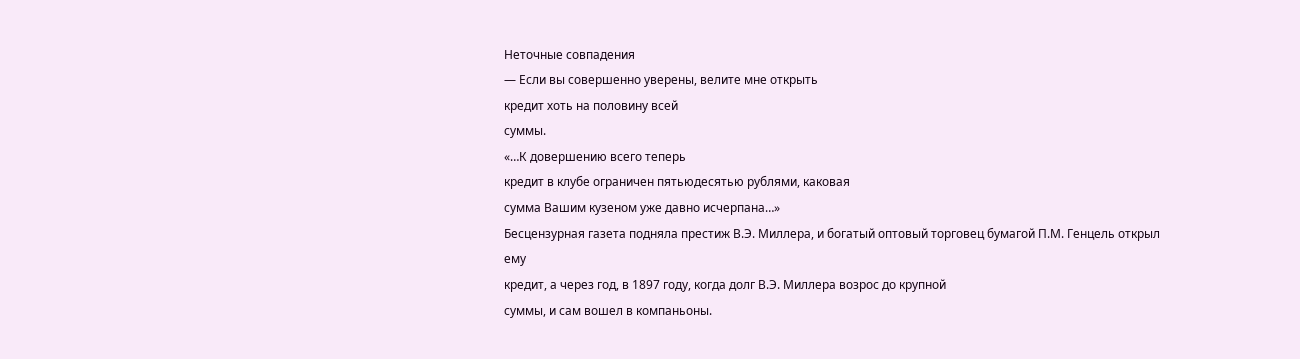Неточные совпадения
— Если вы совершенно уверены, велите мне открыть
кредит хоть на половину всей
суммы.
«…К довершению всего теперь
кредит в клубе ограничен пятьюдесятью рублями, каковая
сумма Вашим кузеном уже давно исчерпана…»
Бесцензурная газета подняла престиж В.Э. Миллера, и богатый оптовый торговец бумагой П.М. Генцель открыл ему
кредит, а через год, в 1897 году, когда долг В.Э. Миллера возрос до крупной
суммы, и сам вошел в компаньоны.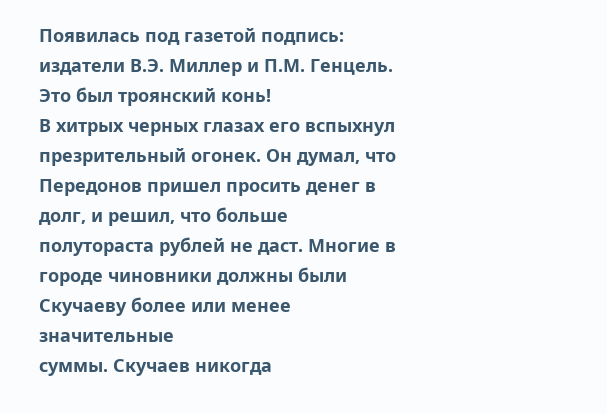Появилась под газетой подпись: издатели В.Э. Миллер и П.М. Генцель. Это был троянский конь!
В хитрых черных глазах его вспыхнул презрительный огонек. Он думал, что Передонов пришел просить денег в долг, и решил, что больше полутораста рублей не даст. Многие в городе чиновники должны были Скучаеву более или менее значительные
суммы. Скучаев никогда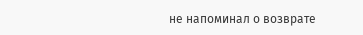не напоминал о возврате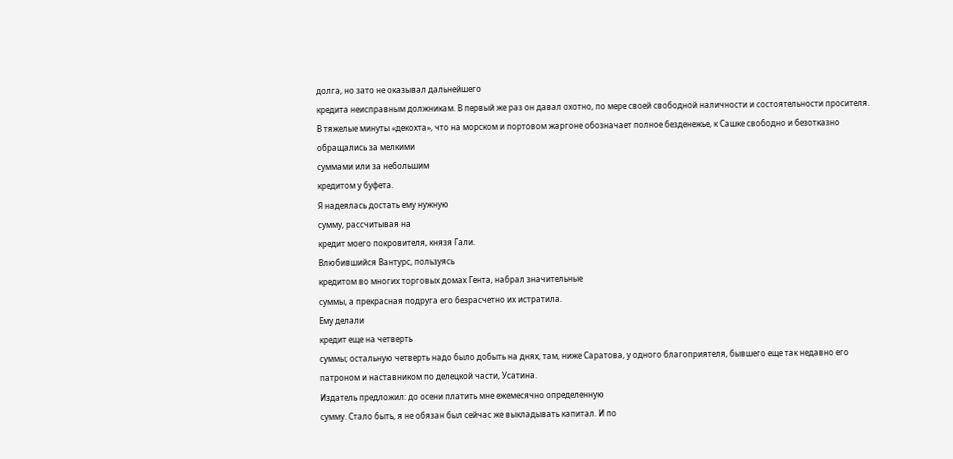долга, но зато не оказывал дальнейшего
кредита неисправным должникам. В первый же раз он давал охотно, по мере своей свободной наличности и состоятельности просителя.
В тяжелые минуты «декохта», что на морском и портовом жаргоне обозначает полное безденежье, к Сашке свободно и безотказно обращались за мелкими
суммами или за небольшим
кредитом у буфета.
Я надеялась достать ему нужную
сумму, рассчитывая на
кредит моего покровителя, князя Гали.
Влюбившийся Вантурс, пользуясь
кредитом во многих торговых домах Гента, набрал значительные
суммы, а прекрасная подруга его безрасчетно их истратила.
Ему делали
кредит еще на четверть
суммы; остальную четверть надо было добыть на днях, там, ниже Саратова, у одного благоприятеля, бывшего еще так недавно его патроном и наставником по делецкой части, Усатина.
Издатель предложил: до осени платить мне ежемесячно определенную
сумму. Стало быть, я не обязан был сейчас же выкладывать капитал. И по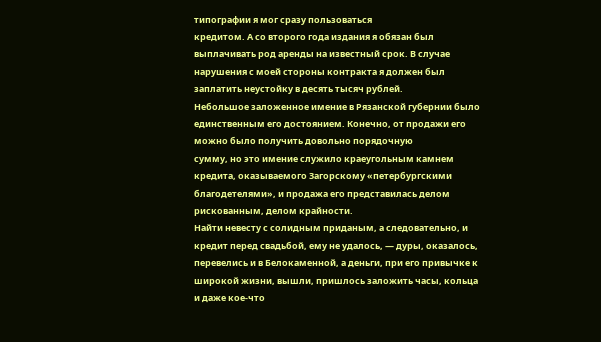типографии я мог сразу пользоваться
кредитом. А со второго года издания я обязан был выплачивать род аренды на известный срок. В случае нарушения с моей стороны контракта я должен был заплатить неустойку в десять тысяч рублей.
Небольшое заложенное имение в Рязанской губернии было единственным его достоянием. Конечно, от продажи его можно было получить довольно порядочную
сумму, но это имение служило краеугольным камнем
кредита, оказываемого Загорскому «петербургскими благодетелями», и продажа его представилась делом рискованным, делом крайности.
Найти невесту с солидным приданым, а следовательно, и
кредит перед свадьбой, ему не удалось, — дуры, оказалось, перевелись и в Белокаменной, а деньги, при его привычке к широкой жизни, вышли, пришлось заложить часы, кольца и даже кое-что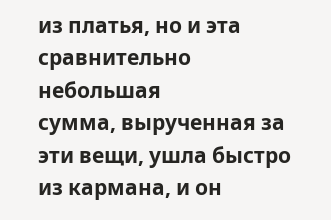из платья, но и эта сравнительно небольшая
сумма, вырученная за эти вещи, ушла быстро из кармана, и он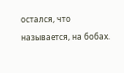остался, что называется, на бобах.